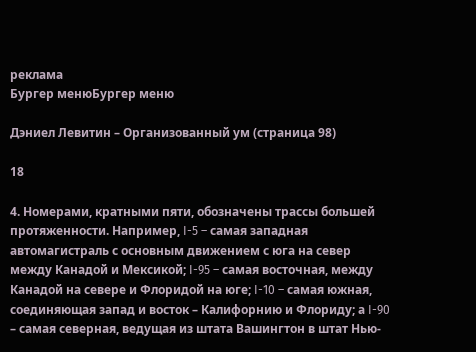реклама
Бургер менюБургер меню

Дэниел Левитин – Организованный ум (страница 98)

18

4. Номерами, кратными пяти, обозначены трассы большей протяженности. Например, I-5 – самая западная автомагистраль с основным движением с юга на север между Канадой и Мексикой; I-95 – самая восточная, между Канадой на севере и Флоридой на юге; I-10 – самая южная, соединяющая запад и восток – Калифорнию и Флориду; а I-90 – самая северная, ведущая из штата Вашингтон в штат Нью-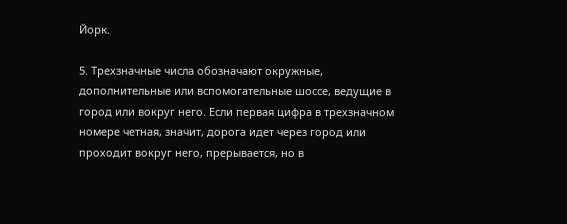Йорк.

5. Трехзначные числа обозначают окружные, дополнительные или вспомогательные шоссе, ведущие в город или вокруг него. Если первая цифра в трехзначном номере четная, значит, дорога идет через город или проходит вокруг него, прерывается, но в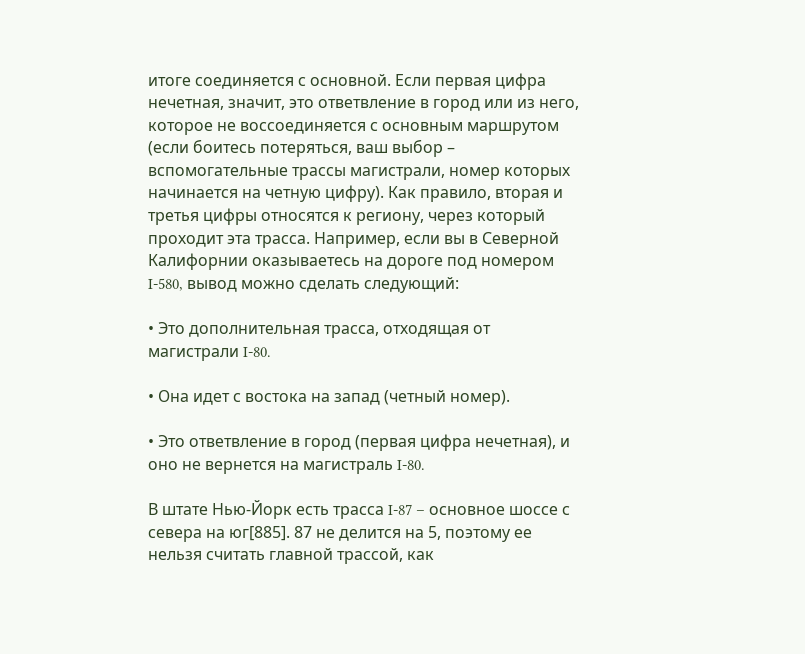итоге соединяется с основной. Если первая цифра нечетная, значит, это ответвление в город или из него, которое не воссоединяется с основным маршрутом (если боитесь потеряться, ваш выбор – вспомогательные трассы магистрали, номер которых начинается на четную цифру). Как правило, вторая и третья цифры относятся к региону, через который проходит эта трасса. Например, если вы в Северной Калифорнии оказываетесь на дороге под номером I-580, вывод можно сделать следующий:

• Это дополнительная трасса, отходящая от магистрали I-80.

• Она идет с востока на запад (четный номер).

• Это ответвление в город (первая цифра нечетная), и оно не вернется на магистраль I-80.

В штате Нью-Йорк есть трасса I-87 – основное шоссе с севера на юг[885]. 87 не делится на 5, поэтому ее нельзя считать главной трассой, как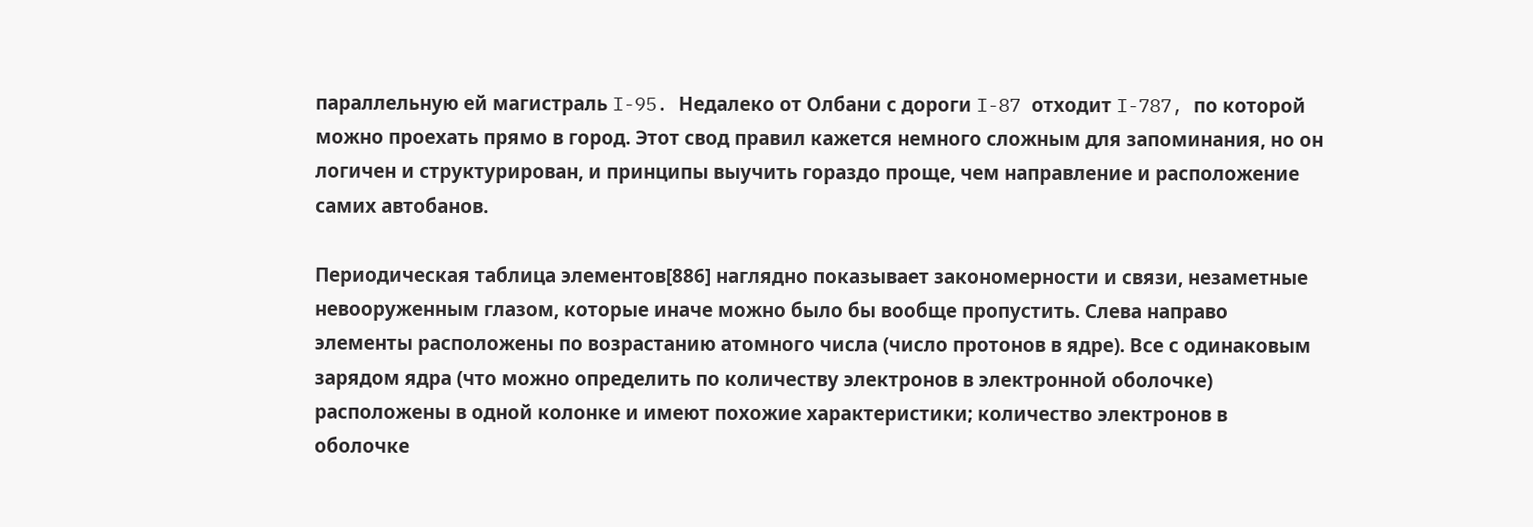параллельную ей магистраль I-95. Недалеко от Олбани с дороги I-87 отходит I-787, по которой можно проехать прямо в город. Этот свод правил кажется немного сложным для запоминания, но он логичен и структурирован, и принципы выучить гораздо проще, чем направление и расположение самих автобанов.

Периодическая таблица элементов[886] наглядно показывает закономерности и связи, незаметные невооруженным глазом, которые иначе можно было бы вообще пропустить. Слева направо элементы расположены по возрастанию атомного числа (число протонов в ядре). Все с одинаковым зарядом ядра (что можно определить по количеству электронов в электронной оболочке) расположены в одной колонке и имеют похожие характеристики; количество электронов в оболочке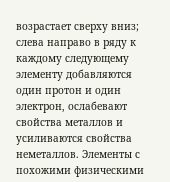возрастает сверху вниз; слева направо в ряду к каждому следующему элементу добавляются один протон и один электрон, ослабевают свойства металлов и усиливаются свойства неметаллов. Элементы с похожими физическими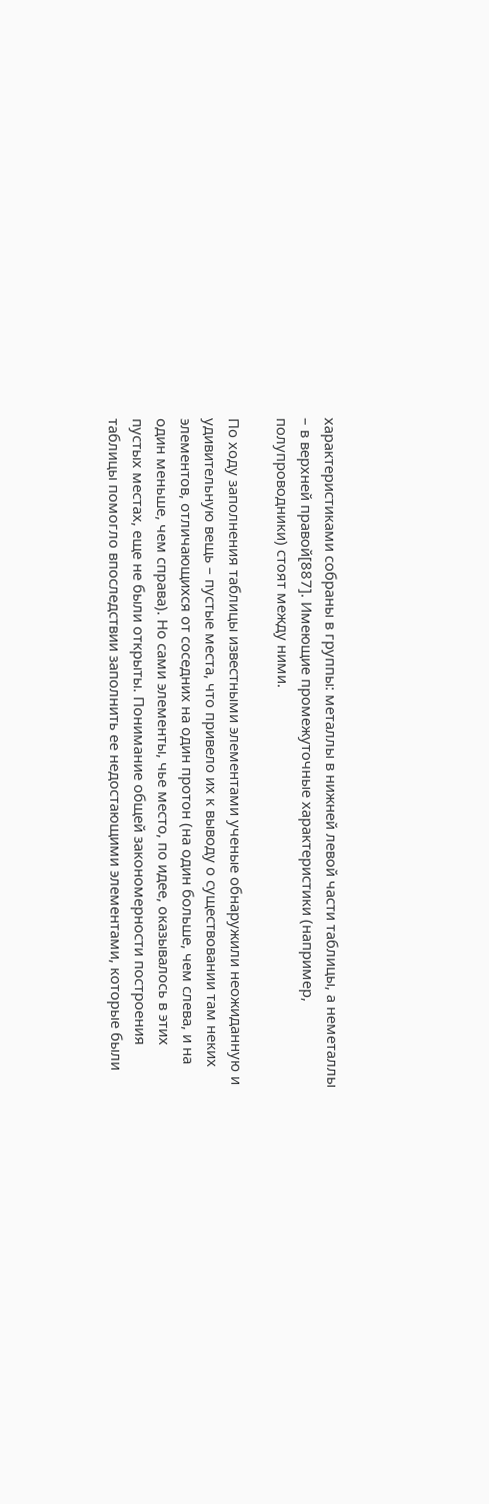характеристиками собраны в группы: металлы в нижней левой части таблицы, а неметаллы – в верхней правой[887]. Имеющие промежуточные характеристики (например, полупроводники) стоят между ними.

По ходу заполнения таблицы известными элементами ученые обнаружили неожиданную и удивительную вещь – пустые места, что привело их к выводу о существовании там неких элементов, отличающихся от соседних на один протон (на один больше, чем слева, и на один меньше, чем справа). Но сами элементы, чье место, по идее, оказывалось в этих пустых местах, еще не были открыты. Понимание общей закономерности построения таблицы помогло впоследствии заполнить ее недостающими элементами, которые были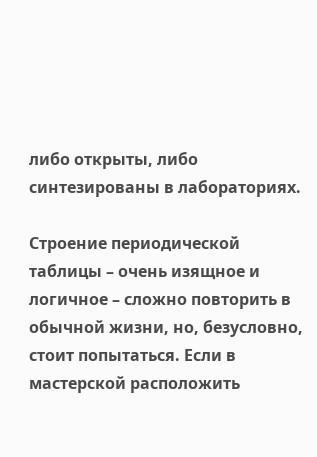либо открыты, либо синтезированы в лабораториях.

Строение периодической таблицы – очень изящное и логичное – сложно повторить в обычной жизни, но, безусловно, стоит попытаться. Если в мастерской расположить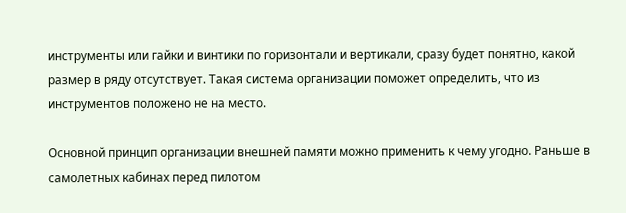инструменты или гайки и винтики по горизонтали и вертикали, сразу будет понятно, какой размер в ряду отсутствует. Такая система организации поможет определить, что из инструментов положено не на место.

Основной принцип организации внешней памяти можно применить к чему угодно. Раньше в самолетных кабинах перед пилотом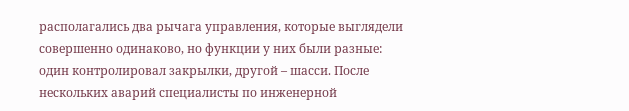располагались два рычага управления, которые выглядели совершенно одинаково, но функции у них были разные: один контролировал закрылки, другой – шасси. После нескольких аварий специалисты по инженерной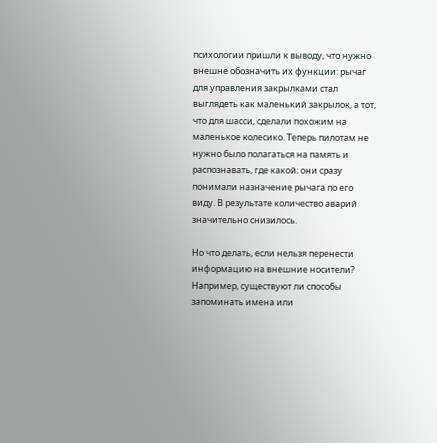психологии пришли к выводу, что нужно внешне обозначить их функции: рычаг для управления закрылками стал выглядеть как маленький закрылок, а тот, что для шасси, сделали похожим на маленькое колесико. Теперь пилотам не нужно было полагаться на память и распознавать, где какой: они сразу понимали назначение рычага по его виду. В результате количество аварий значительно снизилось.

Но что делать, если нельзя перенести информацию на внешние носители? Например, существуют ли способы запоминать имена или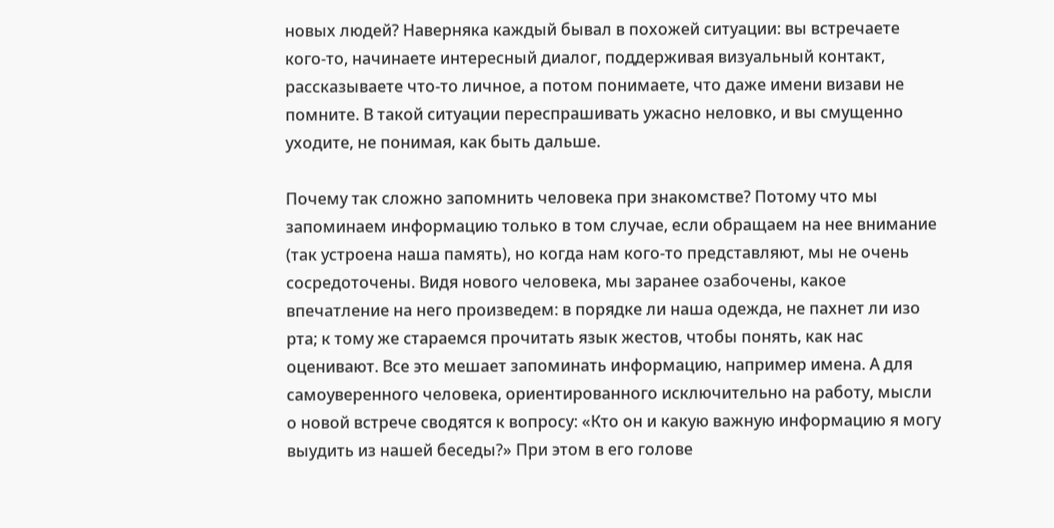новых людей? Наверняка каждый бывал в похожей ситуации: вы встречаете кого-то, начинаете интересный диалог, поддерживая визуальный контакт, рассказываете что-то личное, а потом понимаете, что даже имени визави не помните. В такой ситуации переспрашивать ужасно неловко, и вы смущенно уходите, не понимая, как быть дальше.

Почему так сложно запомнить человека при знакомстве? Потому что мы запоминаем информацию только в том случае, если обращаем на нее внимание (так устроена наша память), но когда нам кого-то представляют, мы не очень сосредоточены. Видя нового человека, мы заранее озабочены, какое впечатление на него произведем: в порядке ли наша одежда, не пахнет ли изо рта; к тому же стараемся прочитать язык жестов, чтобы понять, как нас оценивают. Все это мешает запоминать информацию, например имена. А для самоуверенного человека, ориентированного исключительно на работу, мысли о новой встрече сводятся к вопросу: «Кто он и какую важную информацию я могу выудить из нашей беседы?» При этом в его голове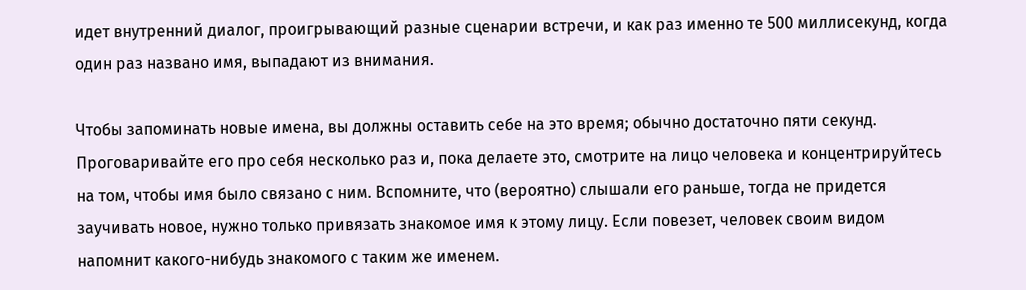идет внутренний диалог, проигрывающий разные сценарии встречи, и как раз именно те 500 миллисекунд, когда один раз названо имя, выпадают из внимания.

Чтобы запоминать новые имена, вы должны оставить себе на это время; обычно достаточно пяти секунд. Проговаривайте его про себя несколько раз и, пока делаете это, смотрите на лицо человека и концентрируйтесь на том, чтобы имя было связано с ним. Вспомните, что (вероятно) слышали его раньше, тогда не придется заучивать новое, нужно только привязать знакомое имя к этому лицу. Если повезет, человек своим видом напомнит какого-нибудь знакомого с таким же именем.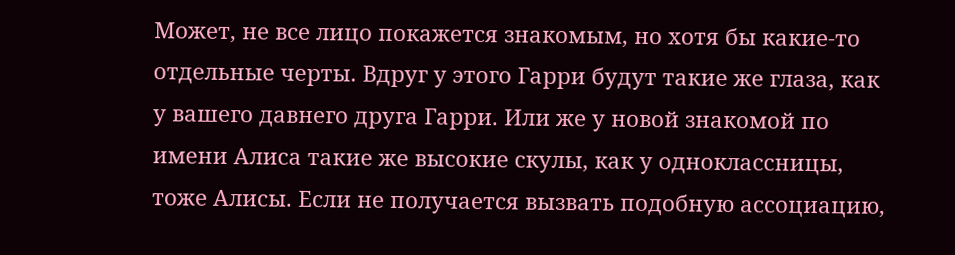Может, не все лицо покажется знакомым, но хотя бы какие-то отдельные черты. Вдруг у этого Гарри будут такие же глаза, как у вашего давнего друга Гарри. Или же у новой знакомой по имени Алиса такие же высокие скулы, как у одноклассницы, тоже Алисы. Если не получается вызвать подобную ассоциацию,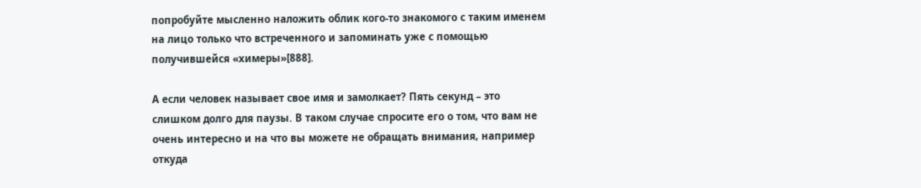попробуйте мысленно наложить облик кого-то знакомого с таким именем на лицо только что встреченного и запоминать уже с помощью получившейся «химеры»[888].

А если человек называет свое имя и замолкает? Пять секунд – это слишком долго для паузы. В таком случае спросите его о том, что вам не очень интересно и на что вы можете не обращать внимания, например откуда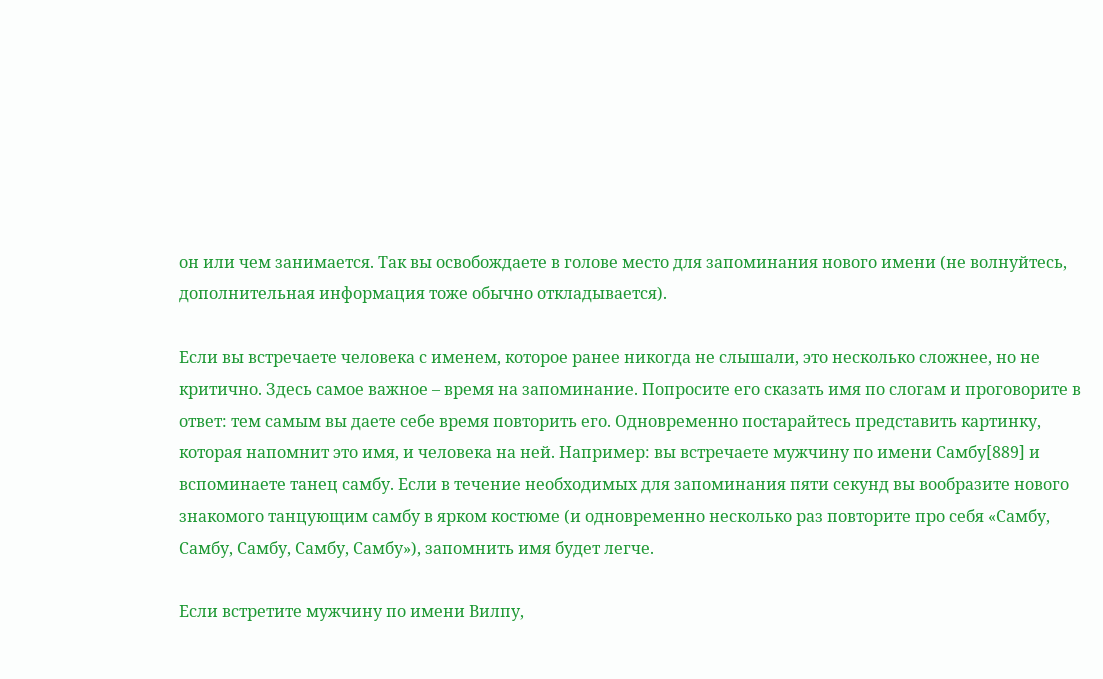он или чем занимается. Так вы освобождаете в голове место для запоминания нового имени (не волнуйтесь, дополнительная информация тоже обычно откладывается).

Если вы встречаете человека с именем, которое ранее никогда не слышали, это несколько сложнее, но не критично. Здесь самое важное – время на запоминание. Попросите его сказать имя по слогам и проговорите в ответ: тем самым вы даете себе время повторить его. Одновременно постарайтесь представить картинку, которая напомнит это имя, и человека на ней. Например: вы встречаете мужчину по имени Самбу[889] и вспоминаете танец самбу. Если в течение необходимых для запоминания пяти секунд вы вообразите нового знакомого танцующим самбу в ярком костюме (и одновременно несколько раз повторите про себя «Самбу, Самбу, Самбу, Самбу, Самбу»), запомнить имя будет легче.

Если встретите мужчину по имени Вилпу,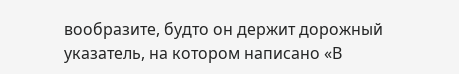вообразите, будто он держит дорожный указатель, на котором написано «В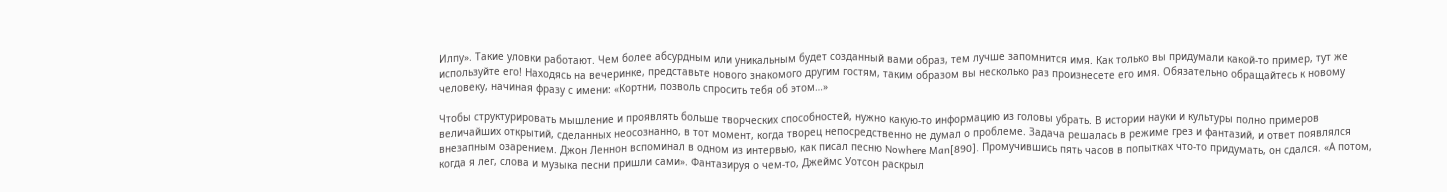Илпу». Такие уловки работают. Чем более абсурдным или уникальным будет созданный вами образ, тем лучше запомнится имя. Как только вы придумали какой-то пример, тут же используйте его! Находясь на вечеринке, представьте нового знакомого другим гостям, таким образом вы несколько раз произнесете его имя. Обязательно обращайтесь к новому человеку, начиная фразу с имени: «Кортни, позволь спросить тебя об этом…»

Чтобы структурировать мышление и проявлять больше творческих способностей, нужно какую-то информацию из головы убрать. В истории науки и культуры полно примеров величайших открытий, сделанных неосознанно, в тот момент, когда творец непосредственно не думал о проблеме. Задача решалась в режиме грез и фантазий, и ответ появлялся внезапным озарением. Джон Леннон вспоминал в одном из интервью, как писал песню Nowhere Man[890]. Промучившись пять часов в попытках что-то придумать, он сдался. «А потом, когда я лег, слова и музыка песни пришли сами». Фантазируя о чем-то, Джеймс Уотсон раскрыл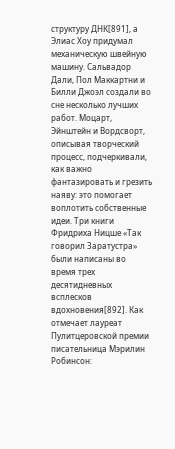структуру ДНК[891], а Элиас Хоу придумал механическую швейную машину. Сальвадор Дали, Пол Маккартни и Билли Джоэл создали во сне несколько лучших работ. Моцарт, Эйнштейн и Вордсворт, описывая творческий процесс, подчеркивали, как важно фантазировать и грезить наяву: это помогает воплотить собственные идеи. Три книги Фридриха Ницше «Так говорил Заратустра» были написаны во время трех десятидневных всплесков вдохновения[892]. Как отмечает лауреат Пулитцеровской премии писательница Мэрилин Робинсон: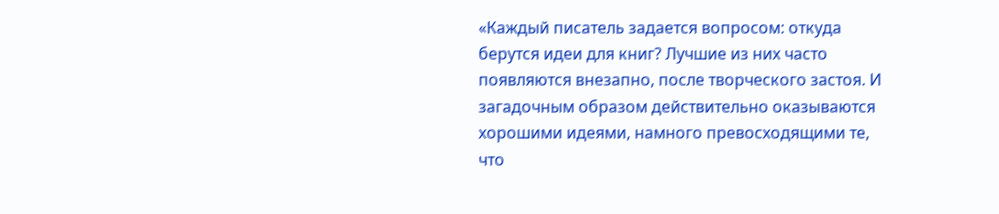«Каждый писатель задается вопросом: откуда берутся идеи для книг? Лучшие из них часто появляются внезапно, после творческого застоя. И загадочным образом действительно оказываются хорошими идеями, намного превосходящими те, что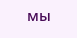мы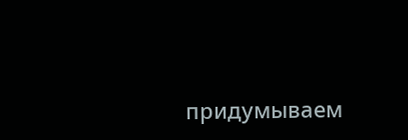придумываем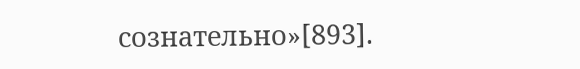сознательно»[893].